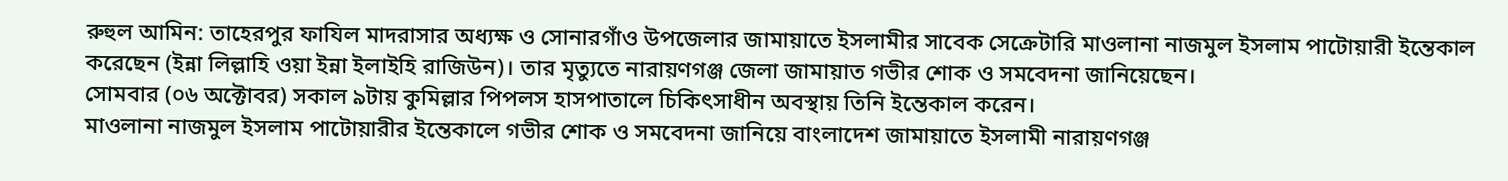রুহুল আমিন: তাহেরপুর ফাযিল মাদরাসার অধ্যক্ষ ও সোনারগাঁও উপজেলার জামায়াতে ইসলামীর সাবেক সেক্রেটারি মাওলানা নাজমুল ইসলাম পাটোয়ারী ইন্তেকাল করেছেন (ইন্না লিল্লাহি ওয়া ইন্না ইলাইহি রাজিউন)। তার মৃত্যুতে নারায়ণগঞ্জ জেলা জামায়াত গভীর শোক ও সমবেদনা জানিয়েছেন।
সোমবার (০৬ অক্টোবর) সকাল ৯টায় কুমিল্লার পিপলস হাসপাতালে চিকিৎসাধীন অবস্থায় তিনি ইন্তেকাল করেন।
মাওলানা নাজমুল ইসলাম পাটোয়ারীর ইন্তেকালে গভীর শোক ও সমবেদনা জানিয়ে বাংলাদেশ জামায়াতে ইসলামী নারায়ণগঞ্জ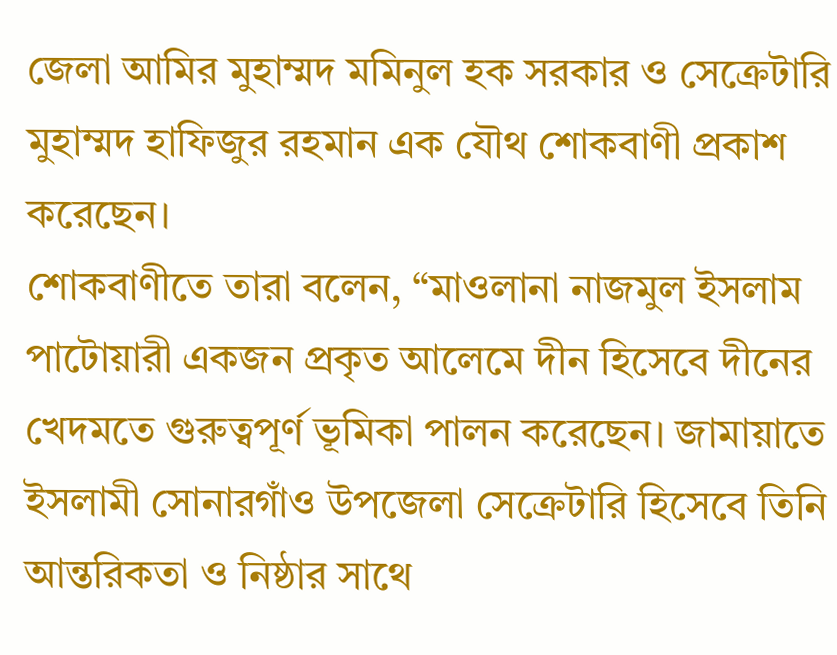জেলা আমির মুহাম্মদ মমিনুল হক সরকার ও সেক্রেটারি মুহাম্মদ হাফিজুর রহমান এক যৌথ শোকবাণী প্রকাশ করেছেন।
শোকবাণীতে তারা বলেন, “মাওলানা নাজমুল ইসলাম পাটোয়ারী একজন প্রকৃত আলেমে দীন হিসেবে দীনের খেদমতে গুরুত্বপূর্ণ ভূমিকা পালন করেছেন। জামায়াতে ইসলামী সোনারগাঁও উপজেলা সেক্রেটারি হিসেবে তিনি আন্তরিকতা ও নিষ্ঠার সাথে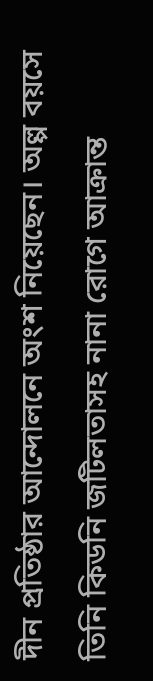দীন প্রতিষ্ঠার আন্দোলনে অংশ নিয়েছেন। অল্প বয়সে তিনি কিডনি জটিলতাসহ নানা রোগে আক্রান্ত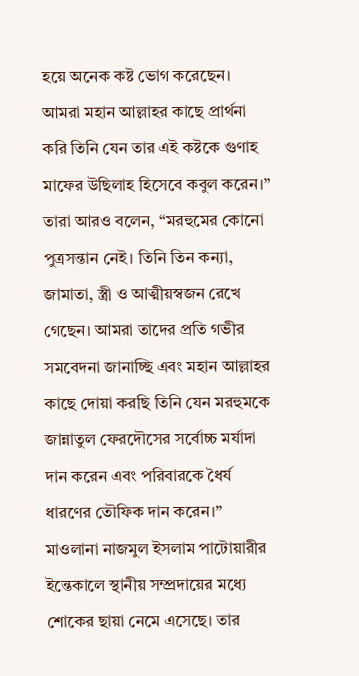হয়ে অনেক কষ্ট ভোগ করেছেন। আমরা মহান আল্লাহর কাছে প্রার্থনা করি তিনি যেন তার এই কষ্টকে গুণাহ মাফের উছিলাহ হিসেবে কবুল করেন।”
তারা আরও বলেন, “মরহুমের কোনো পুত্রসন্তান নেই। তিনি তিন কন্যা, জামাতা, স্ত্রী ও আত্মীয়স্বজন রেখে গেছেন। আমরা তাদের প্রতি গভীর সমবেদনা জানাচ্ছি এবং মহান আল্লাহর কাছে দোয়া করছি তিনি যেন মরহুমকে জান্নাতুল ফেরদৌসের সর্বোচ্চ মর্যাদা দান করেন এবং পরিবারকে ধৈর্য ধারণের তৌফিক দান করেন।”
মাওলানা নাজমুল ইসলাম পাটোয়ারীর ইন্তেকালে স্থানীয় সম্প্রদায়ের মধ্যে শোকের ছায়া নেমে এসেছে। তার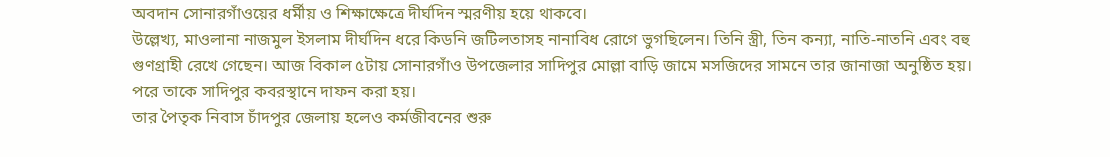অবদান সোনারগাঁওয়ের ধর্মীয় ও শিক্ষাক্ষেত্রে দীর্ঘদিন স্মরণীয় হয়ে থাকবে।
উল্লেখ্য, মাওলানা নাজমুল ইসলাম দীর্ঘদিন ধরে কিডনি জটিলতাসহ নানাবিধ রোগে ভুগছিলেন। তিনি স্ত্রী, তিন কন্যা, নাতি-নাতনি এবং বহু গুণগ্রাহী রেখে গেছেন। আজ বিকাল ৫টায় সোনারগাঁও উপজেলার সাদিপুর মোল্লা বাড়ি জামে মসজিদের সামনে তার জানাজা অনুষ্ঠিত হয়। পরে তাকে সাদিপুর কবরস্থানে দাফন করা হয়।
তার পৈতৃক নিবাস চাঁদপুর জেলায় হলেও কর্মজীবনের শুরু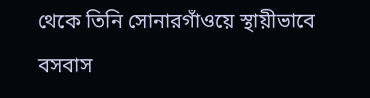থেকে তিনি সোনারগাঁওয়ে স্থায়ীভাবে বসবাস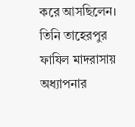করে আসছিলেন। তিনি তাহেরপুর ফাযিল মাদরাসায় অধ্যাপনার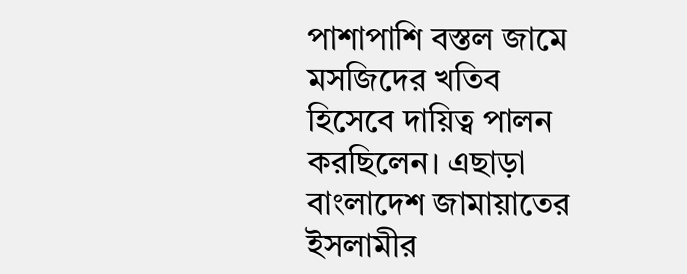পাশাপাশি বস্তল জামে মসজিদের খতিব হিসেবে দায়িত্ব পালন করছিলেন। এছাড়া বাংলাদেশ জামায়াতের ইসলামীর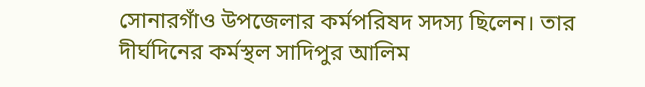সোনারগাঁও উপজেলার কর্মপরিষদ সদস্য ছিলেন। তার দীর্ঘদিনের কর্মস্থল সাদিপুর আলিম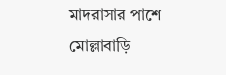মাদরাসার পাশে মোল্লাবাড়ি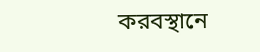করবস্থানে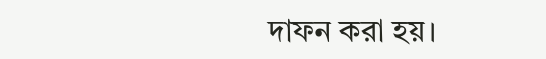দাফন করা হয়।